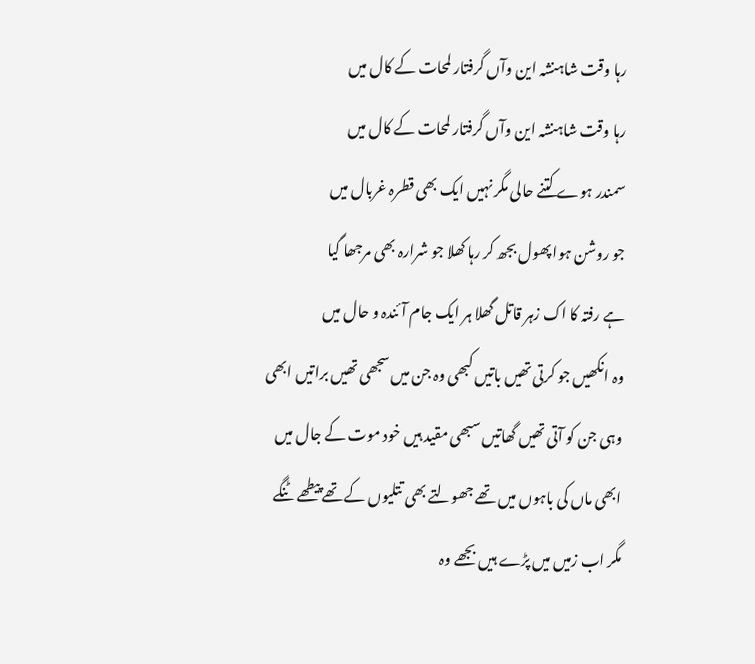رہا وقت شاہنشہ این وآں گرفتار لمحات کے کال میں
رہا وقت شاہنشہ این وآں گرفتار لمحات کے کال میں
سمندر ہوے کتنے حالی مگر نہیں ایک بھی قطرہ غربال میں
جو روشن ہوا پھول بجھ کر رہا کھلا جو شرارہ بھی مرجھا گیا
ہے رفتہ کا اک زہر قاتل گھلا ہر ایک جام آئندہ و حال میں
وہ انکھیں جو کرتی تھیں باتیں کبھی وہ جن میں سجھی تھیں براتیں ابھی
وہی جن کو آتی تھیں گھاتیں سبھی مقید ہیں خود موت کے جال میں
ابھی ماں کی باہوں میں تھے جھولتے بھی تتلیوں کے تھے پیطھے ٹنگے
مگر اب زمیں میں پڑے ہیں بجھے وہ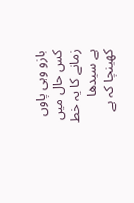بازو وہی پاوں کس حال میں
زمانے کا یہ خط ہے سیدھا کھینچا کہ ہے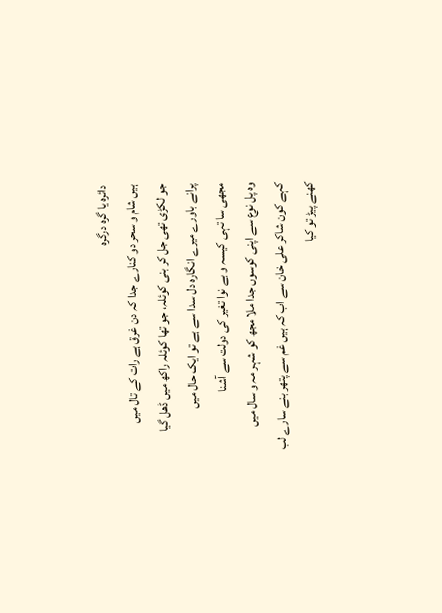دائرہ یا گرہ درگرہ
ہیں شام و سحر دو کنارے جدا کہ دن غرق ہے رات کے تال میں
جو لکڑی تھی جل کر بنی کوئلہ، جو تھا کوئلہ راکھ میں ڈھل گیا
پرانے باورے میرے انگارہ دل سدا سے ہے تو ایک حال میں
مجھی سا تہی کیسہ و بے نوا تغیر کی دولت سے آشنا
وہ پل نوع سے اپنی کوسوں جدا ملا مجھ کو شہر مہ و سال میں
کہے کون شاکر علی خان سے اب کہ ہیں غم سے پتھر بنے سارے لب
کھنے پیڑ تو کیا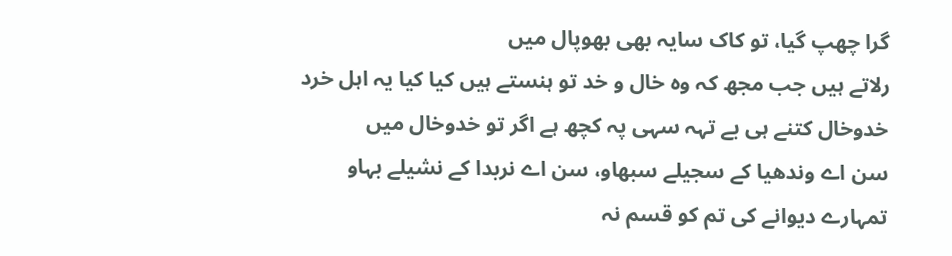گرا چھپ گیا، تو کاک سایہ بھی بھوپال میں
رلاتے ہیں جب مجھ کہ وہ خال و خد تو ہنستے ہیں کیا کیا یہ اہل خرد
خدوخال کتنے ہی بے تہہ سہی پہ کچھ ہے اگر تو خدوخال میں
سن اے وندھیا کے سجیلے سبھاو، سن اے نربدا کے نشیلے بہاو
تمہارے دیوانے کی تم کو قسم نہ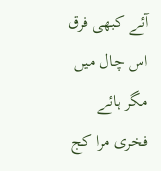آئے کبھی فرق اس چال میں
مگر ہائے فخری مرا کج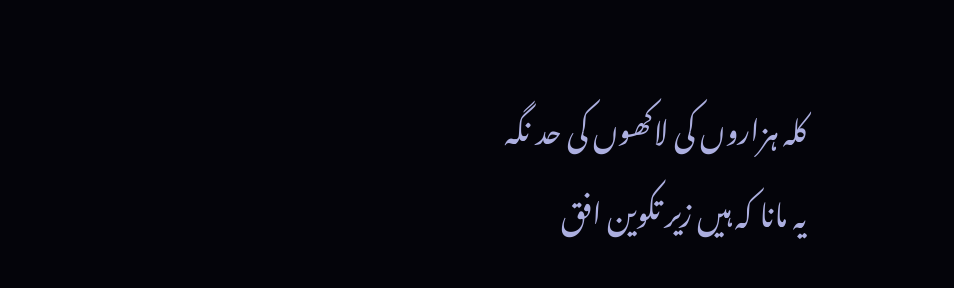کلہ ہزاروں کی لاکھوں کی حد نگہ
یہ مانا کہ ہیں زیر تکوین افق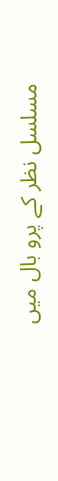مسلسل نظر کے پرو بال میں